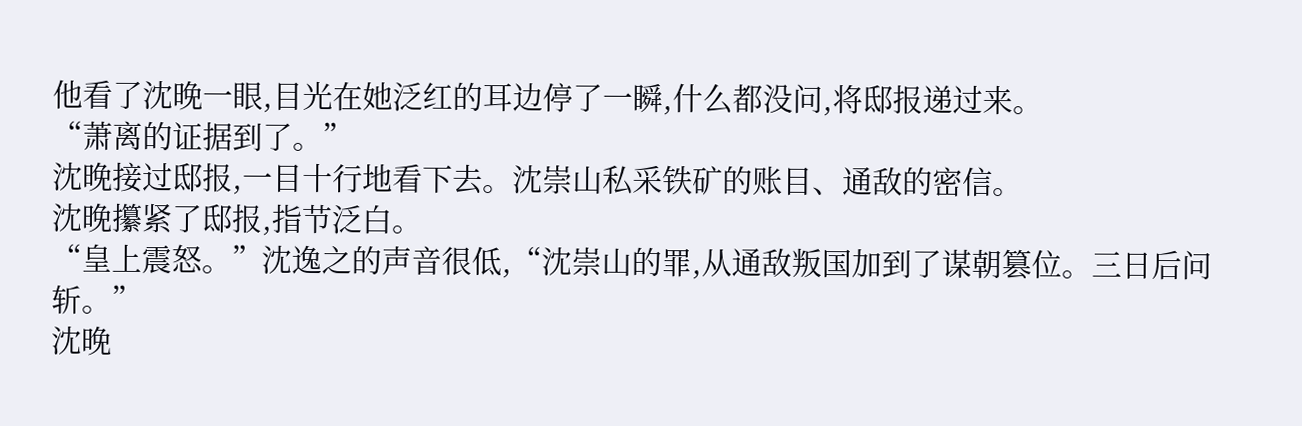他看了沈晚一眼,目光在她泛红的耳边停了一瞬,什么都没问,将邸报递过来。
“萧离的证据到了。”
沈晚接过邸报,一目十行地看下去。沈崇山私采铁矿的账目、通敌的密信。
沈晚攥紧了邸报,指节泛白。
“皇上震怒。”沈逸之的声音很低,“沈崇山的罪,从通敌叛国加到了谋朝篡位。三日后问斩。”
沈晚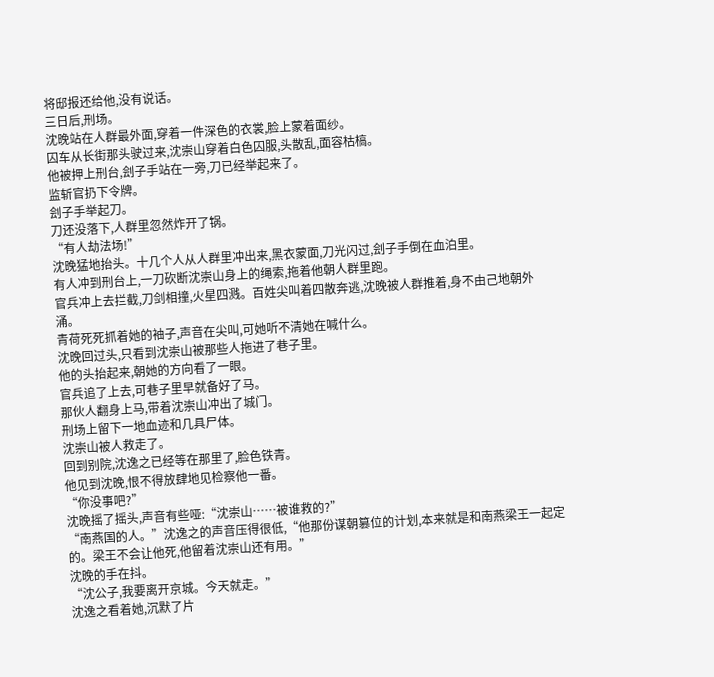将邸报还给他,没有说话。
三日后,刑场。
沈晚站在人群最外面,穿着一件深色的衣裳,脸上蒙着面纱。
囚车从长街那头驶过来,沈崇山穿着白色囚服,头散乱,面容枯槁。
他被押上刑台,刽子手站在一旁,刀已经举起来了。
监斩官扔下令牌。
刽子手举起刀。
刀还没落下,人群里忽然炸开了锅。
“有人劫法场!”
沈晚猛地抬头。十几个人从人群里冲出来,黑衣蒙面,刀光闪过,刽子手倒在血泊里。
有人冲到刑台上,一刀砍断沈崇山身上的绳索,拖着他朝人群里跑。
官兵冲上去拦截,刀剑相撞,火星四溅。百姓尖叫着四散奔逃,沈晚被人群推着,身不由己地朝外涌。
青荷死死抓着她的袖子,声音在尖叫,可她听不清她在喊什么。
沈晚回过头,只看到沈崇山被那些人拖进了巷子里。
他的头抬起来,朝她的方向看了一眼。
官兵追了上去,可巷子里早就备好了马。
那伙人翻身上马,带着沈崇山冲出了城门。
刑场上留下一地血迹和几具尸体。
沈崇山被人救走了。
回到别院,沈逸之已经等在那里了,脸色铁青。
他见到沈晚,恨不得放肆地见检察他一番。
“你没事吧?”
沈晚摇了摇头,声音有些哑:“沈崇山……被谁救的?”
“南燕国的人。”沈逸之的声音压得很低,“他那份谋朝篡位的计划,本来就是和南燕梁王一起定的。梁王不会让他死,他留着沈崇山还有用。”
沈晚的手在抖。
“沈公子,我要离开京城。今天就走。”
沈逸之看着她,沉默了片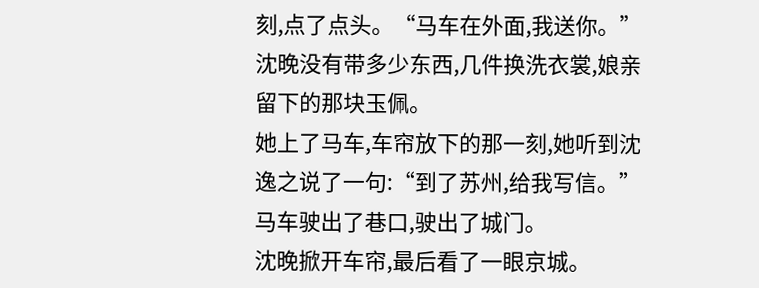刻,点了点头。“马车在外面,我送你。”
沈晚没有带多少东西,几件换洗衣裳,娘亲留下的那块玉佩。
她上了马车,车帘放下的那一刻,她听到沈逸之说了一句:“到了苏州,给我写信。”
马车驶出了巷口,驶出了城门。
沈晚掀开车帘,最后看了一眼京城。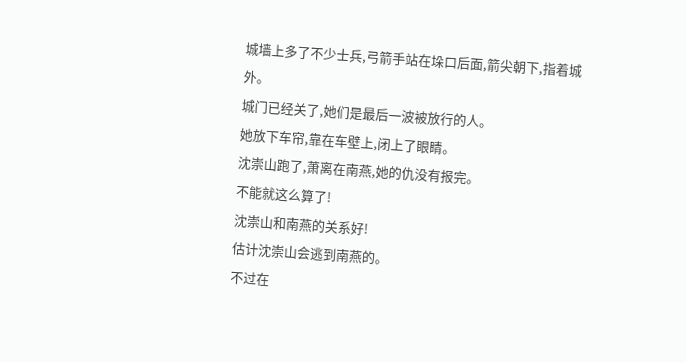城墙上多了不少士兵,弓箭手站在垛口后面,箭尖朝下,指着城外。
城门已经关了,她们是最后一波被放行的人。
她放下车帘,靠在车壁上,闭上了眼睛。
沈崇山跑了,萧离在南燕,她的仇没有报完。
不能就这么算了!
沈崇山和南燕的关系好!
估计沈崇山会逃到南燕的。
不过在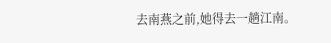去南燕之前,她得去一趟江南。